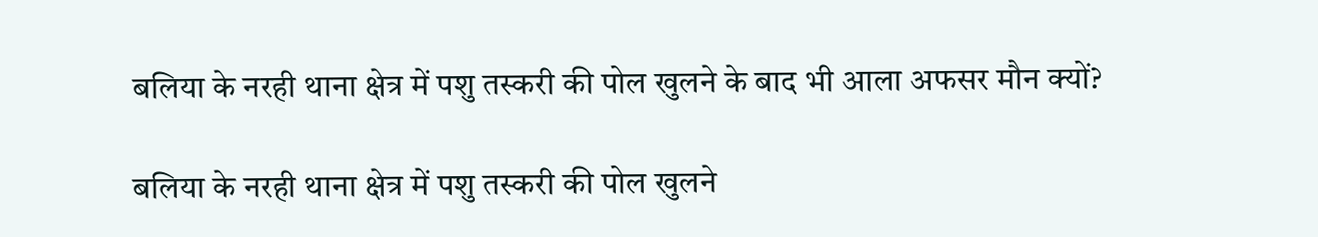बलिया के नरही थाना क्षेत्र में पशु तस्करी की पोल खुलने के बाद भी आला अफसर मौन क्यों?

बलिया के नरही थाना क्षेत्र में पशु तस्करी की पोल खुलने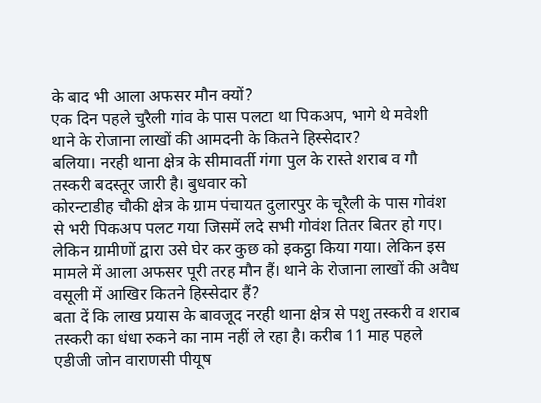के बाद भी आला अफसर मौन क्यों?
एक दिन पहले चुरैली गांव के पास पलटा था पिकअप, भागे थे मवेशी
थाने के रोजाना लाखों की आमदनी के कितने हिस्सेदार?
बलिया। नरही थाना क्षेत्र के सीमावर्ती गंगा पुल के रास्ते शराब व गौ तस्करी बदस्तूर जारी है। बुधवार को
कोरन्टाडीह चौकी क्षेत्र के ग्राम पंचायत दुलारपुर के चूरैली के पास गोवंश से भरी पिकअप पलट गया जिसमें लदे सभी गोवंश तितर बितर हो गए। लेकिन ग्रामीणों द्वारा उसे घेर कर कुछ को इकट्ठा किया गया। लेकिन इस मामले में आला अफसर पूरी तरह मौन हैं। थाने के रोजाना लाखों की अवैध वसूली में आखिर कितने हिस्सेदार हैं?
बता दें कि लाख प्रयास के बावजूद नरही थाना क्षेत्र से पशु तस्करी व शराब तस्करी का धंधा रुकने का नाम नहीं ले रहा है। करीब 11 माह पहले एडीजी जोन वाराणसी पीयूष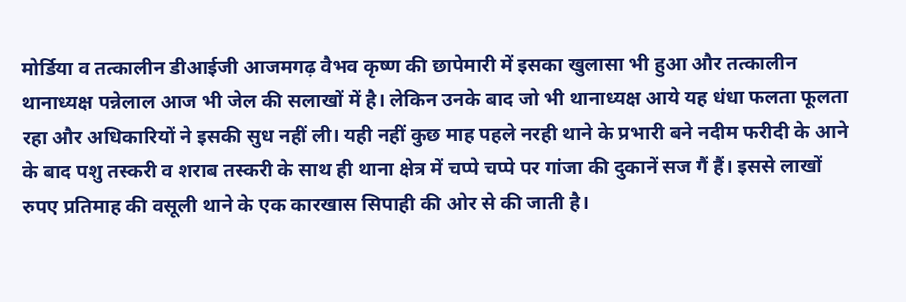मोर्डिया व तत्कालीन डीआईजी आजमगढ़ वैभव कृष्ण की छापेमारी में इसका खुलासा भी हुआ और तत्कालीन थानाध्यक्ष पन्नेलाल आज भी जेल की सलाखों में है। लेकिन उनके बाद जो भी थानाध्यक्ष आये यह धंधा फलता फूलता रहा और अधिकारियों ने इसकी सुध नहीं ली। यही नहीं कुछ माह पहले नरही थाने के प्रभारी बने नदीम फरीदी के आने के बाद पशु तस्करी व शराब तस्करी के साथ ही थाना क्षेत्र में चप्पे चप्पे पर गांजा की दुकानें सज गैं हैं। इससे लाखों रुपए प्रतिमाह की वसूली थाने के एक कारखास सिपाही की ओर से की जाती है।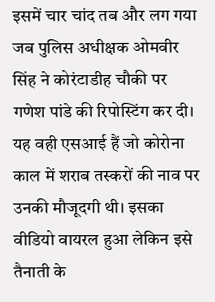इसमें चार चांद तब और लग गया जब पुलिस अधीक्षक ओमवीर सिंह ने कोरंटाडीह चौकी पर गणेश पांडे की रिपोस्टिंग कर दी। यह वही एसआई हैं जो कोरोना काल में शराब तस्करों की नाव पर उनकी मौजूदगी थी। इसका वीडियो वायरल हुआ लेकिन इसे तैनाती के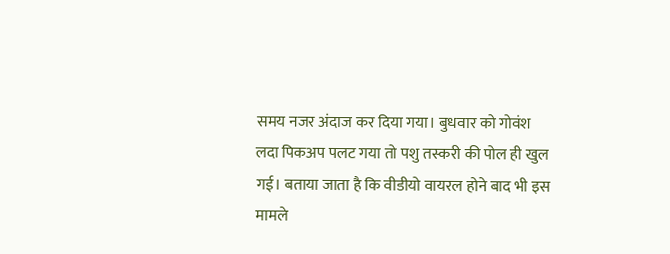समय नजर अंदाज कर दिया गया। बुधवार को गोवंश लदा पिकअप पलट गया तो पशु तस्करी की पोल ही खुल गई। बताया जाता है कि वीडीयो वायरल होने बाद भी इस मामले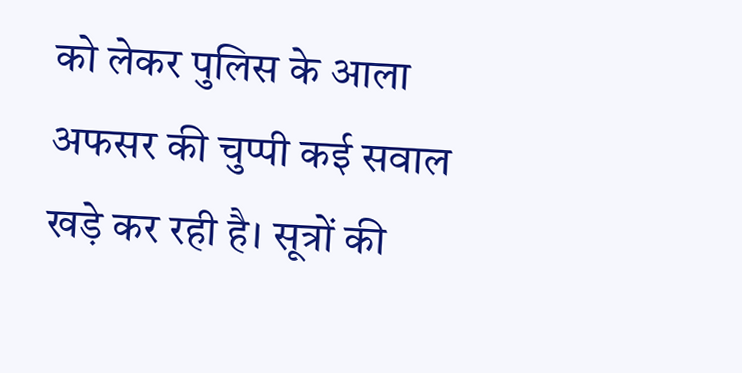को लेकर पुलिस के आला अफसर की चुप्पी कई सवाल खड़े कर रही है। सूत्रों की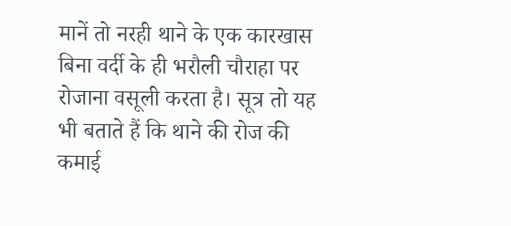मानें तो नरही थाने के एक कारखास बिना वर्दी के ही भरौली चौराहा पर रोजाना वसूली करता है। सूत्र तो यह भी बताते हैं कि थाने की रोज की कमाई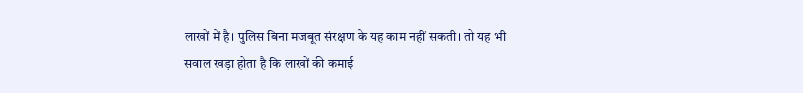लाखों में है। पुलिस बिना मजबूत संरक्षण के यह काम नहीं सकती। तो यह भी सवाल खड़ा होता है कि लाखों की कमाई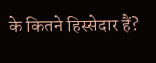के कितने हिस्सेदार हैं?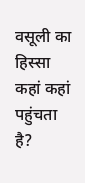वसूली का हिस्सा कहां कहां पहुंचता है?